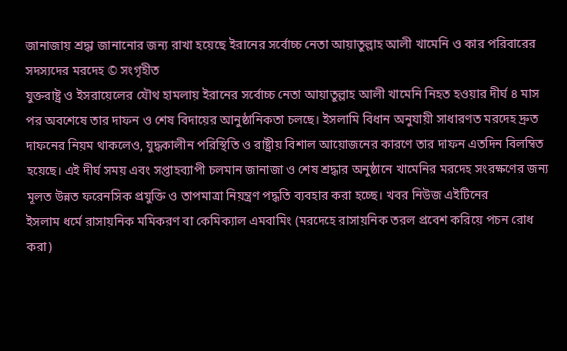জানাজায় শ্রদ্ধা জানানোর জন্য রাখা হয়েছে ইরানের সর্বোচ্চ নেতা আয়াতুল্লাহ আলী খামেনি ও কার পরিবারের সদস্যদের মরদেহ © সংগৃহীত
যুক্তরাষ্ট্র ও ইসরায়েলের যৌথ হামলায় ইরানের সর্বোচ্চ নেতা আয়াতুল্লাহ আলী খামেনি নিহত হওয়ার দীর্ঘ ৪ মাস পর অবশেষে তার দাফন ও শেষ বিদায়ের আনুষ্ঠানিকতা চলছে। ইসলামি বিধান অনুযায়ী সাধারণত মরদেহ দ্রুত দাফনের নিয়ম থাকলেও, যুদ্ধকালীন পরিস্থিতি ও রাষ্ট্রীয় বিশাল আয়োজনের কারণে তার দাফন এতদিন বিলম্বিত হয়েছে। এই দীর্ঘ সময় এবং সপ্তাহব্যাপী চলমান জানাজা ও শেষ শ্রদ্ধার অনুষ্ঠানে খামেনির মরদেহ সংরক্ষণের জন্য মূলত উন্নত ফরেনসিক প্রযুক্তি ও তাপমাত্রা নিয়ন্ত্রণ পদ্ধতি ব্যবহার করা হচ্ছে। খবর নিউজ এইটিনের
ইসলাম ধর্মে রাসায়নিক মমিকরণ বা কেমিক্যাল এমবামিং (মরদেহে রাসায়নিক তরল প্রবেশ করিয়ে পচন রোধ করা)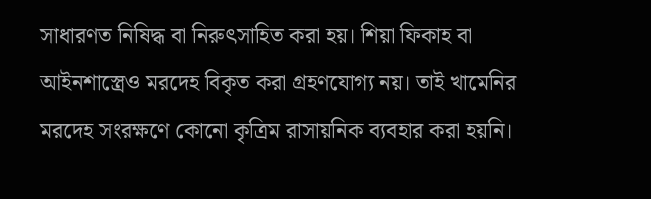সাধারণত নিষিদ্ধ বা নিরুৎসাহিত করা হয়। শিয়া ফিকাহ বা আইনশাস্ত্রেও মরদেহ বিকৃত করা গ্রহণযোগ্য নয়। তাই খামেনির মরদেহ সংরক্ষণে কোনো কৃত্রিম রাসায়নিক ব্যবহার করা হয়নি।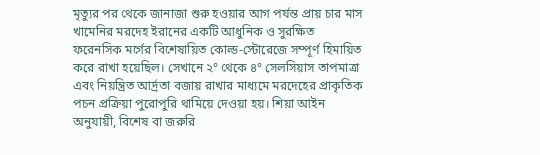মৃত্যুর পর থেকে জানাজা শুরু হওয়ার আগ পর্যন্ত প্রায় চার মাস খামেনির মরদেহ ইরানের একটি আধুনিক ও সুরক্ষিত ফরেনসিক মর্গের বিশেষায়িত কোল্ড-স্টোরেজে সম্পূর্ণ হিমায়িত করে রাখা হয়েছিল। সেখানে ২° থেকে ৪° সেলসিয়াস তাপমাত্রা এবং নিয়ন্ত্রিত আর্দ্রতা বজায় রাখার মাধ্যমে মরদেহের প্রাকৃতিক পচন প্রক্রিয়া পুরোপুরি থামিয়ে দেওয়া হয়। শিয়া আইন অনুযায়ী, বিশেষ বা জরুরি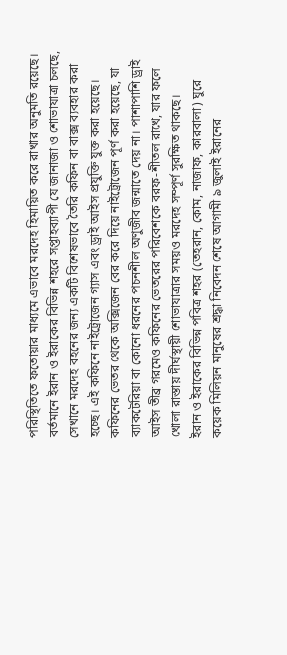পরিস্থিতিতে ফতোয়ার মাধ্যমে এভাবে মরদেহ হিমায়িত করে রাখার অনুমতি রয়েছে।
বর্তমানে ইরান ও ইরাকের বিভিন্ন শহরে সপ্তাহব্যাপী যে জানাজা ও শোভাযাত্রা চলছে, সেখানে মরদেহ বহনের জন্য একটি বিশেষভাবে তৈরি কফিন বা বাক্স ব্যবহার করা হচ্ছে। এই কফিনে নাইট্রোজেন গ্যাস এবং ড্রাই আইস প্রযুক্তি যুক্ত করা হয়েছে। কফিনের ভেতর থেকে অক্সিজেন বের করে দিয়ে নাইট্রোজেন পূর্ণ করা হয়েছে, যা ব্যাকটেরিয়া বা কোনো ধরনের পচনশীল অণুজীব জন্মাতে দেয় না। পাশাপাশি ড্রাই আইস তীব্র গরমেও কফিনের ভেতরের পরিবেশকে বরফ-শীতল রাখে, যার ফলে খোলা রাস্তায় দীর্ঘস্থায়ী শোভাযাত্রার সময়ও মরদেহ সম্পূর্ণ সুরক্ষিত থাকছে।
ইরান ও ইরাকের বিভিন্ন পবিত্র শহর (তেহরান, কোম, নাজাফ, কারবালা) ঘুরে কয়েক মিলিয়ন মানুষের শ্রদ্ধা নিবেদন শেষে আগামী ৯ জুলাই ইরানের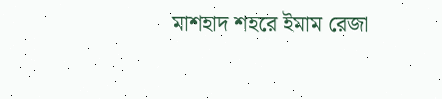মাশহাদ শহরে ইমাম রেজা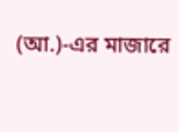(আ.)-এর মাজারে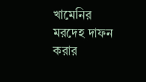খামেনির মরদেহ দাফন করার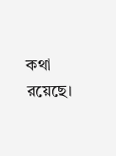কথা রয়েছে।